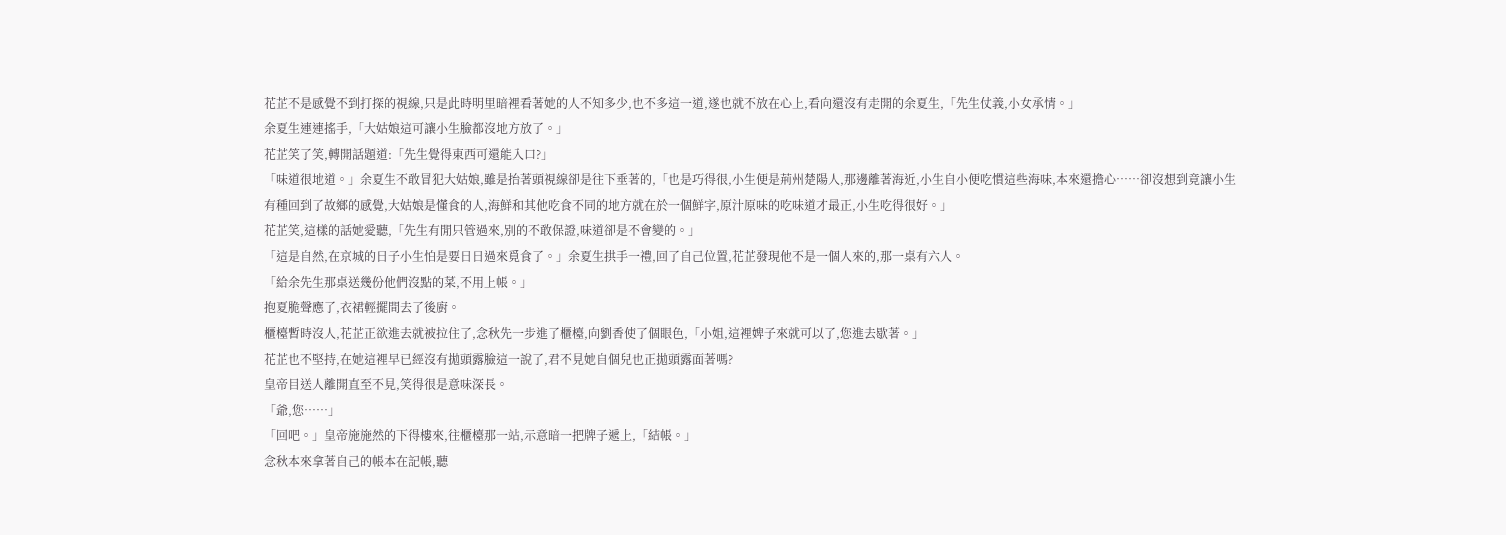花芷不是感覺不到打探的視線,只是此時明里暗裡看著她的人不知多少,也不多這一道,遂也就不放在心上,看向還沒有走開的余夏生,「先生仗義,小女承情。」
余夏生連連搖手,「大姑娘這可讓小生臉都沒地方放了。」
花芷笑了笑,轉開話題道:「先生覺得東西可還能入口?」
「味道很地道。」余夏生不敢冒犯大姑娘,雖是抬著頭視線卻是往下垂著的,「也是巧得很,小生便是荊州楚陽人,那邊離著海近,小生自小便吃慣這些海味,本來還擔心……卻沒想到竟讓小生有種回到了故鄉的感覺,大姑娘是懂食的人,海鮮和其他吃食不同的地方就在於一個鮮字,原汁原味的吃味道才最正,小生吃得很好。」
花芷笑,這樣的話她愛聽,「先生有閒只管過來,別的不敢保證,味道卻是不會變的。」
「這是自然,在京城的日子小生怕是要日日過來覓食了。」余夏生拱手一禮,回了自己位置,花芷發現他不是一個人來的,那一桌有六人。
「給余先生那桌送幾份他們沒點的菜,不用上帳。」
抱夏脆聲應了,衣裙輕擺間去了後廚。
櫃檯暫時沒人,花芷正欲進去就被拉住了,念秋先一步進了櫃檯,向劉香使了個眼色,「小姐,這裡婢子來就可以了,您進去歇著。」
花芷也不堅持,在她這裡早已經沒有拋頭露臉這一說了,君不見她自個兒也正拋頭露面著嗎?
皇帝目送人離開直至不見,笑得很是意味深長。
「爺,您……」
「回吧。」皇帝施施然的下得樓來,往櫃檯那一站,示意暗一把牌子遞上,「結帳。」
念秋本來拿著自己的帳本在記帳,聽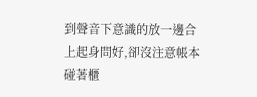到聲音下意識的放一邊合上起身問好,卻沒注意帳本碰著櫃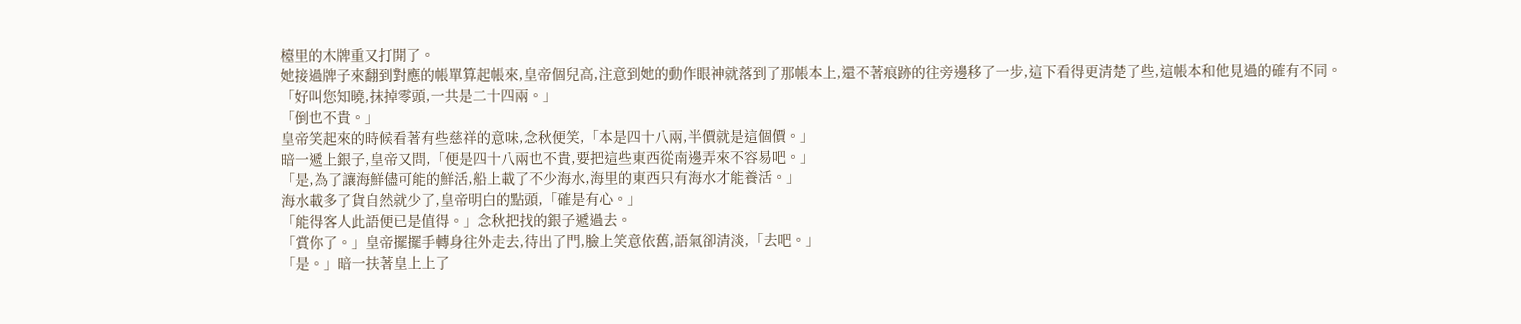檯里的木牌重又打開了。
她接過牌子來翻到對應的帳單算起帳來,皇帝個兒高,注意到她的動作眼神就落到了那帳本上,還不著痕跡的往旁邊移了一步,這下看得更清楚了些,這帳本和他見過的確有不同。
「好叫您知曉,抹掉零頭,一共是二十四兩。」
「倒也不貴。」
皇帝笑起來的時候看著有些慈祥的意味,念秋便笑,「本是四十八兩,半價就是這個價。」
暗一遞上銀子,皇帝又問,「便是四十八兩也不貴,要把這些東西從南邊弄來不容易吧。」
「是,為了讓海鮮儘可能的鮮活,船上載了不少海水,海里的東西只有海水才能養活。」
海水載多了貨自然就少了,皇帝明白的點頭,「確是有心。」
「能得客人此語便已是值得。」念秋把找的銀子遞過去。
「賞你了。」皇帝擺擺手轉身往外走去,待出了門,臉上笑意依舊,語氣卻清淡,「去吧。」
「是。」暗一扶著皇上上了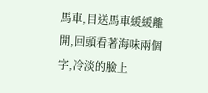馬車,目送馬車緩緩離開,回頭看著海味兩個字,冷淡的臉上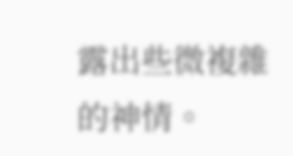露出些微複雜的神情。